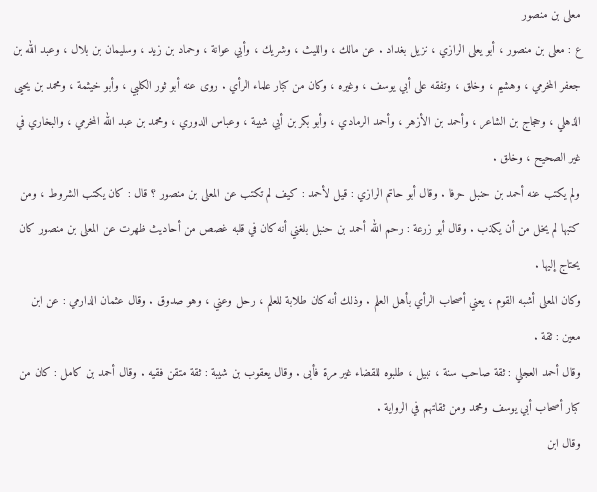معلى بن منصور
ع : معلى بن منصور ، أبو يعلى الرازي ، نزيل بغداد . عن مالك ، والليث ، وشريك ، وأبي عوانة ، وحماد بن زيد ، وسليمان بن بلال ، وعبد الله بن جعفر المخرمي ، وهشيم ، وخلق ، وتفقه على أبي يوسف ، وغيره ، وكان من كبار علماء الرأي . روى عنه أبو ثور الكلبي ، وأبو خيثمة ، ومحمد بن يحيى الذهلي ، وحجاج بن الشاعر ، وأحمد بن الأزهر ، وأحمد الرمادي ، وأبو بكر بن أبي شيبة ، وعباس الدوري ، ومحمد بن عبد الله المخرمي ، والبخاري في غير الصحيح ، وخلق .
ولم يكتب عنه أحمد بن حنبل حرفا . وقال أبو حاتم الرازي : قيل لأحمد : كيف لم تكتب عن المعلى بن منصور ؟ قال : كان يكتب الشروط ، ومن كتبها لم يخل من أن يكذب . وقال أبو زرعة : رحم الله أحمد بن حنبل بلغني أنه كان في قلبه غصص من أحاديث ظهرت عن المعلى بن منصور كان يحتاج إليها .
وكان المعلى أشبه القوم ، يعني أصحاب الرأي بأهل العلم . وذلك أنه كان طلابة للعلم ، رحل وعني ، وهو صدوق . وقال عثمان الدارمي : عن ابن معين : ثقة .
وقال أحمد العجلي : ثقة صاحب سنة ، نبيل ، طلبوه للقضاء غير مرة فأبى . وقال يعقوب بن شيبة : ثقة متقن فقيه . وقال أحمد بن كامل : كان من كبار أصحاب أبي يوسف ومحمد ومن ثقاتهم في الرواية .
وقال ابن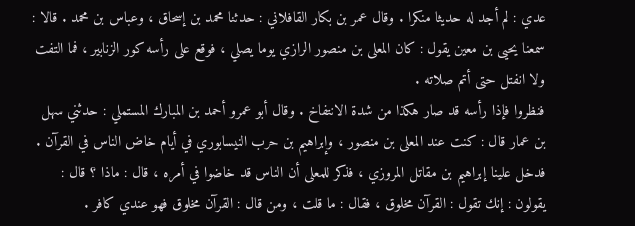عدي : لم أجد له حديثا منكرا . وقال عمر بن بكار القافلاني : حدثنا محمد بن إسحاق ، وعباس بن محمد . قالا : سمعنا يحيى بن معين يقول : كان المعلى بن منصور الرازي يوما يصلي ، فوقع على رأسه كور الزنابير ، فما التفت ولا انفتل حتى أتم صلاته .
فنظروا فإذا رأسه قد صار هكذا من شدة الانتفاخ . وقال أبو عمرو أحمد بن المبارك المستملي : حدثني سهل بن عمار قال : كنت عند المعلى بن منصور ، وإبراهيم بن حرب النيسابوري في أيام خاض الناس في القرآن . فدخل علينا إبراهيم بن مقاتل المروزي ، فذكر للمعلى أن الناس قد خاضوا في أمره ، قال : ماذا ؟ قال : يقولون : إنك تقول : القرآن مخلوق ، فقال : ما قلت ، ومن قال : القرآن مخلوق فهو عندي كافر .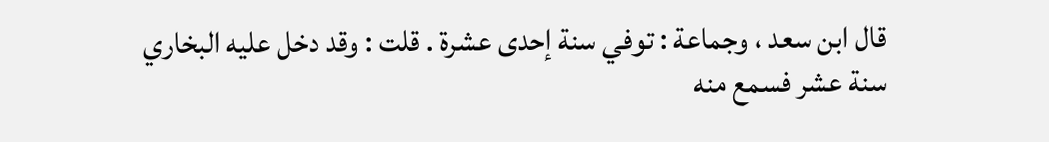قال ابن سعد ، وجماعة : توفي سنة إحدى عشرة . قلت : وقد دخل عليه البخاري سنة عشر فسمع منه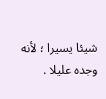شيئا يسيرا ؛ لأنه وجده عليلا .